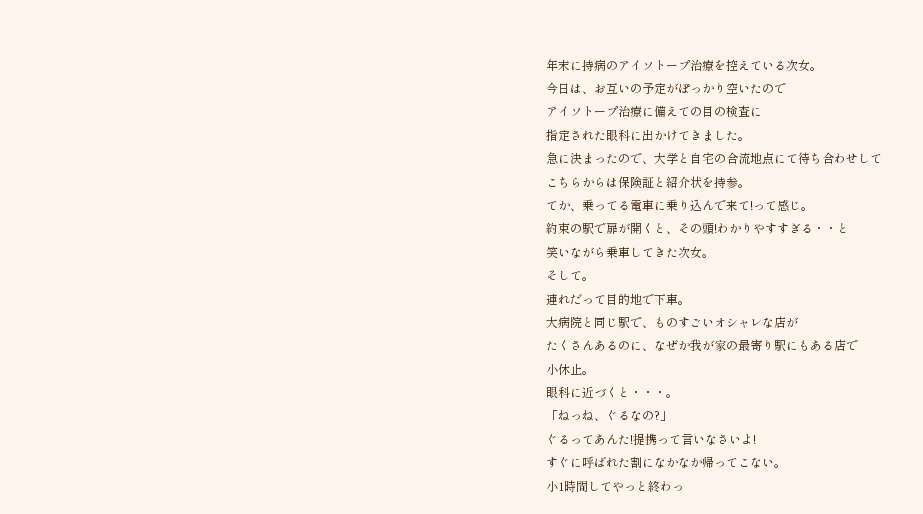年末に持病のアイソトープ治療を控えている次女。
今日は、お互いの予定がぽっかり空いたので
アイソトープ治療に備えての目の検査に
指定された眼科に出かけてきました。
急に決まったので、大学と自宅の合流地点にて待ち合わせして
こちらからは保険証と紹介状を持参。
てか、乗ってる電車に乗り込んで来て!って感じ。
約束の駅で扉が開くと、その頭!わかりやすすぎる・・と
笑いながら乗車してきた次女。
そして。
連れだって目的地で下車。
大病院と同じ駅で、ものすごいオシャレな店が
たくさんあるのに、なぜか我が家の最寄り駅にもある店で
小休止。
眼科に近づくと・・・。
「ねっね、ぐるなの?」
ぐるってあんた!提携って言いなさいよ!
すぐに呼ばれた割になかなか帰ってこない。
小1時間してやっと終わっ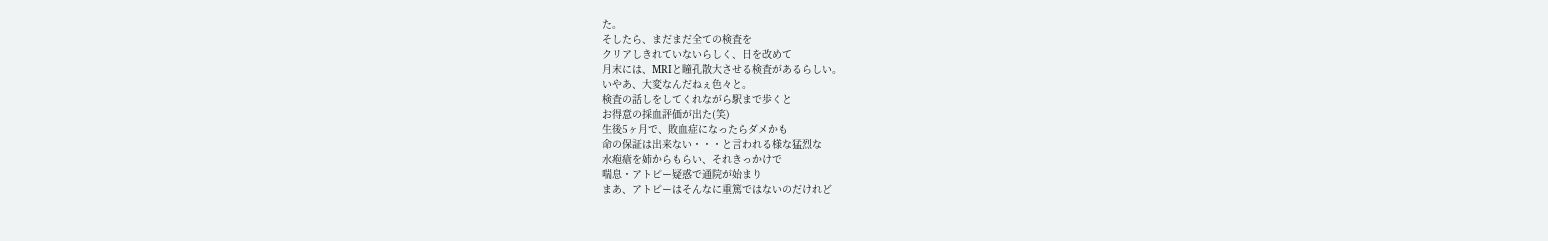た。
そしたら、まだまだ全ての検査を
クリアしきれていないらしく、日を改めて
月末には、MRIと瞳孔散大させる検査があるらしい。
いやあ、大変なんだねぇ色々と。
検査の話しをしてくれながら駅まで歩くと
お得意の採血評価が出た(笑)
生後5ヶ月で、敗血症になったらダメかも
命の保証は出来ない・・・と言われる様な猛烈な
水疱瘡を姉からもらい、それきっかけで
喘息・アトピー疑惑で通院が始まり
まあ、アトピーはそんなに重篤ではないのだけれど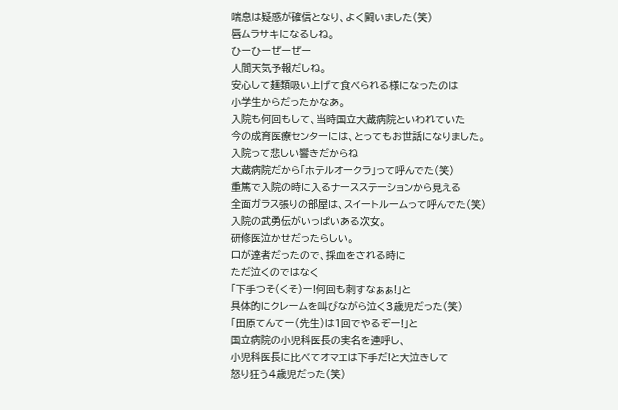喘息は疑惑が確信となり、よく闘いました(笑)
唇ムラサキになるしね。
ひーひーぜーぜー
人間天気予報だしね。
安心して麺類吸い上げて食べられる様になったのは
小学生からだったかなあ。
入院も何回もして、当時国立大蔵病院といわれていた
今の成育医療センターには、とってもお世話になりました。
入院って悲しい響きだからね
大蔵病院だから「ホテルオークラ」って呼んでた(笑)
重篤で入院の時に入るナースステーションから見える
全面ガラス張りの部屋は、スイートルームって呼んでた(笑)
入院の武勇伝がいっぱいある次女。
研修医泣かせだったらしい。
口が達者だったので、採血をされる時に
ただ泣くのではなく
「下手つそ(くそ)ー!何回も刺すなぁぁ!」と
具体的にクレームを叫びながら泣く3歳児だった(笑)
「田原てんてー(先生)は1回でやるぞー!」と
国立病院の小児科医長の実名を連呼し、
小児科医長に比べてオマエは下手だ!と大泣きして
怒り狂う4歳児だった(笑)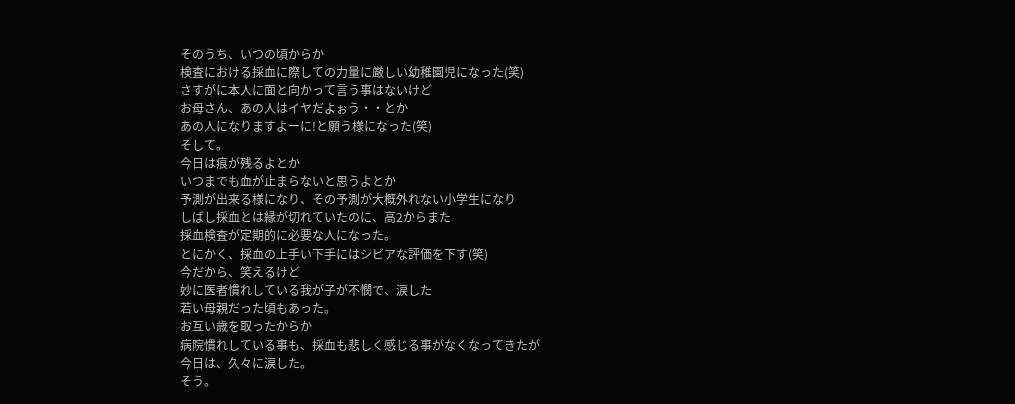そのうち、いつの頃からか
検査における採血に際しての力量に厳しい幼稚園児になった(笑)
さすがに本人に面と向かって言う事はないけど
お母さん、あの人はイヤだよぉう・・とか
あの人になりますよーに!と願う様になった(笑)
そして。
今日は痕が残るよとか
いつまでも血が止まらないと思うよとか
予測が出来る様になり、その予測が大概外れない小学生になり
しばし採血とは縁が切れていたのに、高2からまた
採血検査が定期的に必要な人になった。
とにかく、採血の上手い下手にはシビアな評価を下す(笑)
今だから、笑えるけど
妙に医者慣れしている我が子が不憫で、涙した
若い母親だった頃もあった。
お互い歳を取ったからか
病院慣れしている事も、採血も悲しく感じる事がなくなってきたが
今日は、久々に涙した。
そう。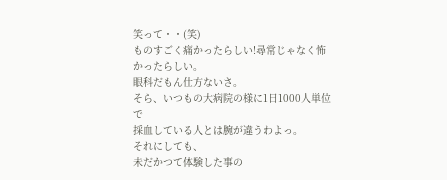笑って・・(笑)
ものすごく痛かったらしい!尋常じゃなく怖かったらしい。
眼科だもん仕方ないさ。
そら、いつもの大病院の様に1日1000人単位で
採血している人とは腕が違うわよっ。
それにしても、
未だかつて体験した事の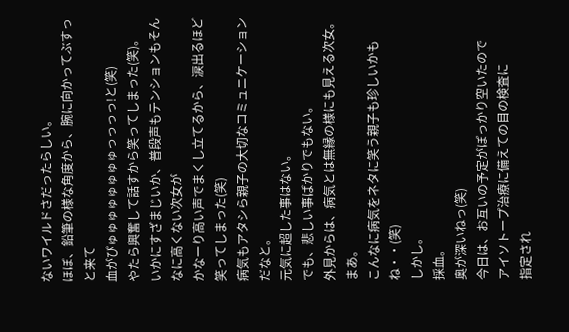ないワイルドさだったらしい。
ほぼ、鉛筆の様な角度から、腕に向かってぶすっと来て
血がぴゅゅゅゅゅゅゅゅっっっっ!と(笑)
やたら興奮して話すから笑ってしまった(笑)。
いかにすざまじいか、普段声もテンションもそんなに高くない次女が
かなーり高い声でまくし立てるから、涙出るほど笑ってしまった(笑)
病気もアタシら親子の大切なコミュニケーションだなと。
元気に超した事はない。
でも、悲しい事ばかりでもない。
外見からは、病気とは無縁の様にも見える次女。
まあ。
こんなに病気をネタに笑う親子も珍しいかもね・・(笑)
しかし。
採血。
奥が深いねっ(笑)
今日は、お互いの予定がぽっかり空いたので
アイソトープ治療に備えての目の検査に
指定され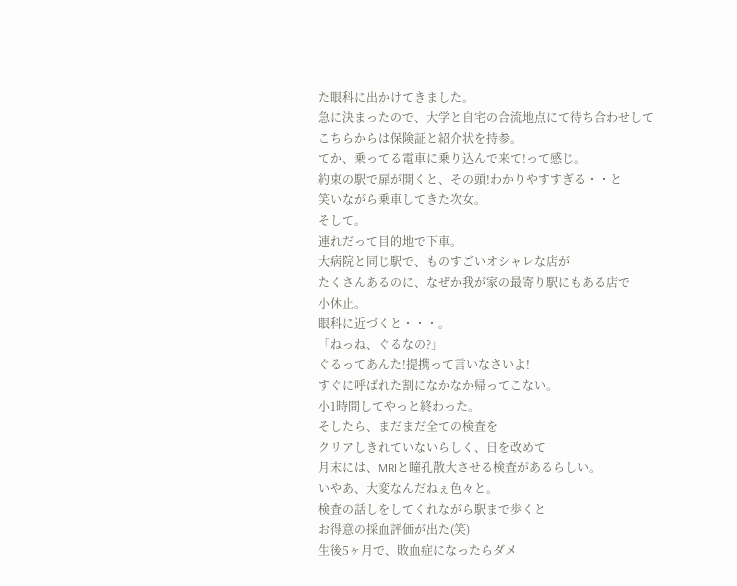た眼科に出かけてきました。
急に決まったので、大学と自宅の合流地点にて待ち合わせして
こちらからは保険証と紹介状を持参。
てか、乗ってる電車に乗り込んで来て!って感じ。
約束の駅で扉が開くと、その頭!わかりやすすぎる・・と
笑いながら乗車してきた次女。
そして。
連れだって目的地で下車。
大病院と同じ駅で、ものすごいオシャレな店が
たくさんあるのに、なぜか我が家の最寄り駅にもある店で
小休止。
眼科に近づくと・・・。
「ねっね、ぐるなの?」
ぐるってあんた!提携って言いなさいよ!
すぐに呼ばれた割になかなか帰ってこない。
小1時間してやっと終わった。
そしたら、まだまだ全ての検査を
クリアしきれていないらしく、日を改めて
月末には、MRIと瞳孔散大させる検査があるらしい。
いやあ、大変なんだねぇ色々と。
検査の話しをしてくれながら駅まで歩くと
お得意の採血評価が出た(笑)
生後5ヶ月で、敗血症になったらダメ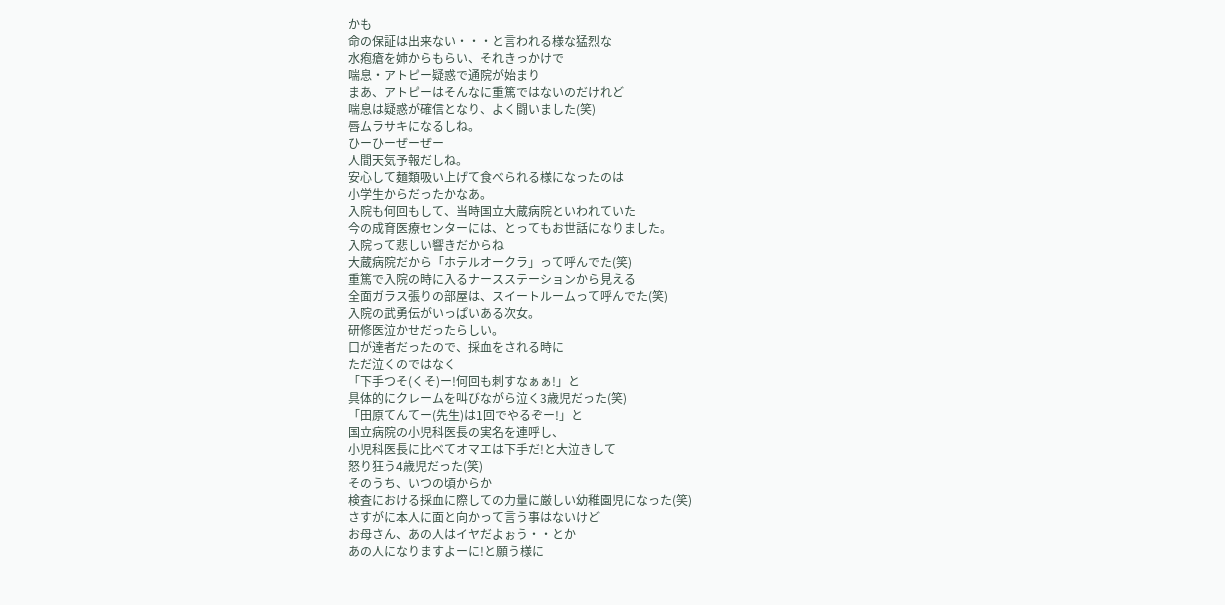かも
命の保証は出来ない・・・と言われる様な猛烈な
水疱瘡を姉からもらい、それきっかけで
喘息・アトピー疑惑で通院が始まり
まあ、アトピーはそんなに重篤ではないのだけれど
喘息は疑惑が確信となり、よく闘いました(笑)
唇ムラサキになるしね。
ひーひーぜーぜー
人間天気予報だしね。
安心して麺類吸い上げて食べられる様になったのは
小学生からだったかなあ。
入院も何回もして、当時国立大蔵病院といわれていた
今の成育医療センターには、とってもお世話になりました。
入院って悲しい響きだからね
大蔵病院だから「ホテルオークラ」って呼んでた(笑)
重篤で入院の時に入るナースステーションから見える
全面ガラス張りの部屋は、スイートルームって呼んでた(笑)
入院の武勇伝がいっぱいある次女。
研修医泣かせだったらしい。
口が達者だったので、採血をされる時に
ただ泣くのではなく
「下手つそ(くそ)ー!何回も刺すなぁぁ!」と
具体的にクレームを叫びながら泣く3歳児だった(笑)
「田原てんてー(先生)は1回でやるぞー!」と
国立病院の小児科医長の実名を連呼し、
小児科医長に比べてオマエは下手だ!と大泣きして
怒り狂う4歳児だった(笑)
そのうち、いつの頃からか
検査における採血に際しての力量に厳しい幼稚園児になった(笑)
さすがに本人に面と向かって言う事はないけど
お母さん、あの人はイヤだよぉう・・とか
あの人になりますよーに!と願う様に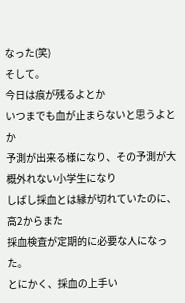なった(笑)
そして。
今日は痕が残るよとか
いつまでも血が止まらないと思うよとか
予測が出来る様になり、その予測が大概外れない小学生になり
しばし採血とは縁が切れていたのに、高2からまた
採血検査が定期的に必要な人になった。
とにかく、採血の上手い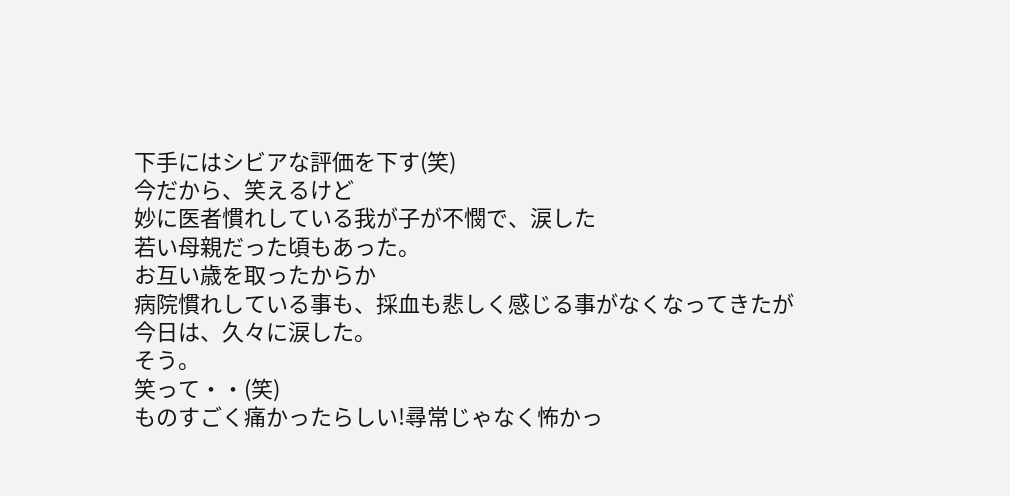下手にはシビアな評価を下す(笑)
今だから、笑えるけど
妙に医者慣れしている我が子が不憫で、涙した
若い母親だった頃もあった。
お互い歳を取ったからか
病院慣れしている事も、採血も悲しく感じる事がなくなってきたが
今日は、久々に涙した。
そう。
笑って・・(笑)
ものすごく痛かったらしい!尋常じゃなく怖かっ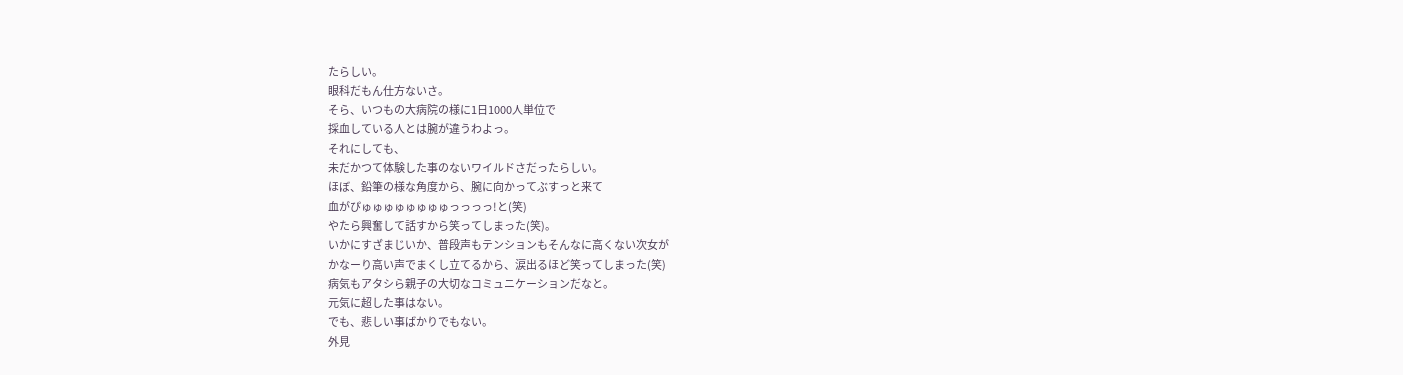たらしい。
眼科だもん仕方ないさ。
そら、いつもの大病院の様に1日1000人単位で
採血している人とは腕が違うわよっ。
それにしても、
未だかつて体験した事のないワイルドさだったらしい。
ほぼ、鉛筆の様な角度から、腕に向かってぶすっと来て
血がぴゅゅゅゅゅゅゅゅっっっっ!と(笑)
やたら興奮して話すから笑ってしまった(笑)。
いかにすざまじいか、普段声もテンションもそんなに高くない次女が
かなーり高い声でまくし立てるから、涙出るほど笑ってしまった(笑)
病気もアタシら親子の大切なコミュニケーションだなと。
元気に超した事はない。
でも、悲しい事ばかりでもない。
外見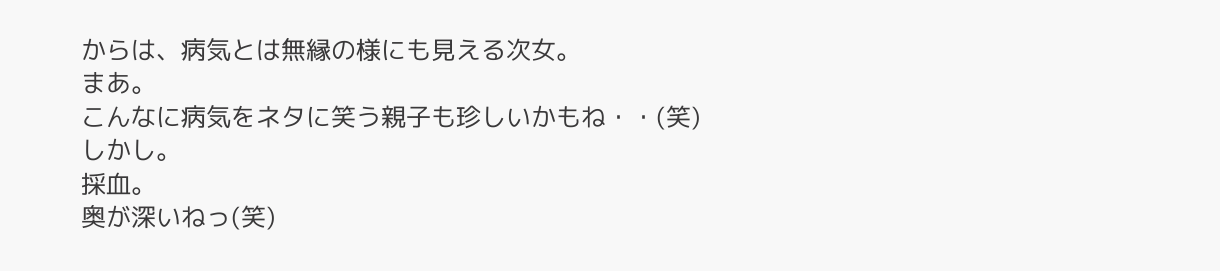からは、病気とは無縁の様にも見える次女。
まあ。
こんなに病気をネタに笑う親子も珍しいかもね・・(笑)
しかし。
採血。
奥が深いねっ(笑)